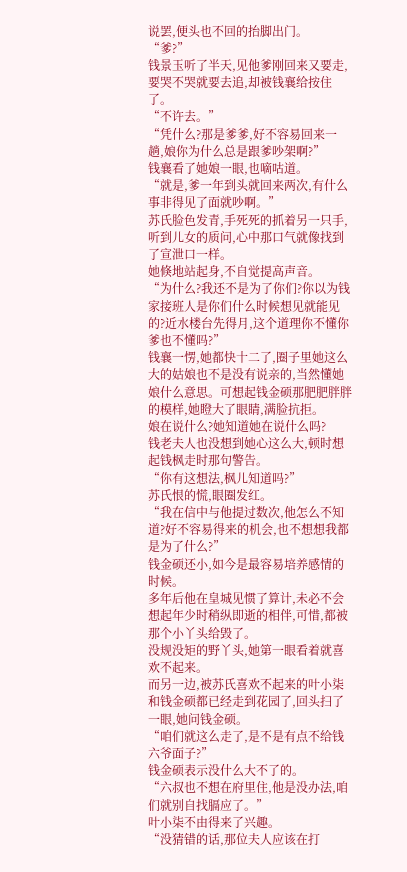说罢,便头也不回的抬脚出门。
“爹?”
钱景玉听了半天,见他爹刚回来又要走,要哭不哭就要去追,却被钱襄给按住了。
“不许去。”
“凭什么?那是爹爹,好不容易回来一趟,娘你为什么总是跟爹吵架啊?”
钱襄看了她娘一眼,也嘀咕道。
“就是,爹一年到头就回来两次,有什么事非得见了面就吵啊。”
苏氏脸色发青,手死死的抓着另一只手,听到儿女的质问,心中那口气就像找到了宣泄口一样。
她倏地站起身,不自觉提高声音。
“为什么?我还不是为了你们?你以为钱家接班人是你们什么时候想见就能见的?近水楼台先得月,这个道理你不懂你爹也不懂吗?”
钱襄一愣,她都快十二了,圈子里她这么大的姑娘也不是没有说亲的,当然懂她娘什么意思。可想起钱金硕那肥肥胖胖的模样,她瞪大了眼睛,满脸抗拒。
娘在说什么?她知道她在说什么吗?
钱老夫人也没想到她心这么大,顿时想起钱枫走时那句警告。
“你有这想法,枫儿知道吗?”
苏氏恨的慌,眼圈发红。
“我在信中与他提过数次,他怎么不知道?好不容易得来的机会,也不想想我都是为了什么?”
钱金硕还小,如今是最容易培养感情的时候。
多年后他在皇城见惯了算计,未必不会想起年少时稍纵即逝的相伴,可惜,都被那个小丫头给毁了。
没规没矩的野丫头,她第一眼看着就喜欢不起来。
而另一边,被苏氏喜欢不起来的叶小柒和钱金硕都已经走到花园了,回头扫了一眼,她问钱金硕。
“咱们就这么走了,是不是有点不给钱六爷面子?”
钱金硕表示没什么大不了的。
“六叔也不想在府里住,他是没办法,咱们就别自找膈应了。”
叶小柒不由得来了兴趣。
“没猜错的话,那位夫人应该在打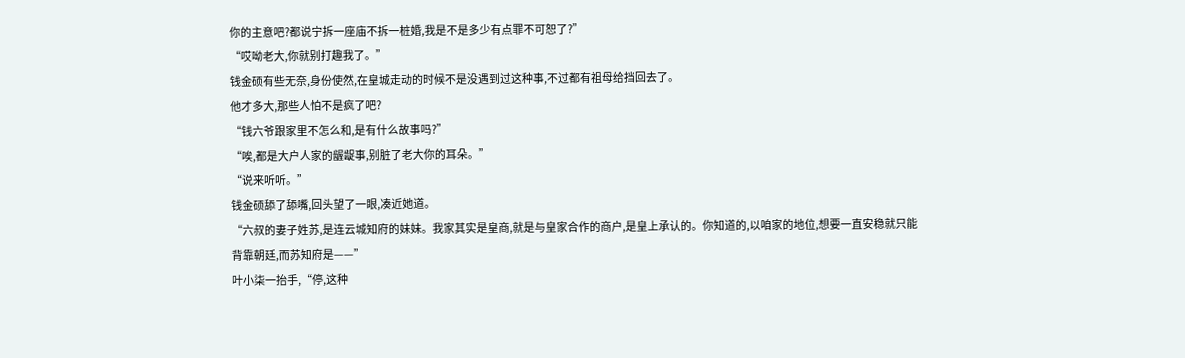你的主意吧?都说宁拆一座庙不拆一桩婚,我是不是多少有点罪不可恕了?”
“哎呦老大,你就别打趣我了。”
钱金硕有些无奈,身份使然,在皇城走动的时候不是没遇到过这种事,不过都有祖母给挡回去了。
他才多大,那些人怕不是疯了吧?
“钱六爷跟家里不怎么和,是有什么故事吗?”
“唉,都是大户人家的龌龊事,别脏了老大你的耳朵。”
“说来听听。”
钱金硕舔了舔嘴,回头望了一眼,凑近她道。
“六叔的妻子姓苏,是连云城知府的妹妹。我家其实是皇商,就是与皇家合作的商户,是皇上承认的。你知道的,以咱家的地位,想要一直安稳就只能背靠朝廷,而苏知府是——”
叶小柒一抬手,“停,这种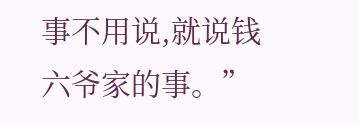事不用说,就说钱六爷家的事。”